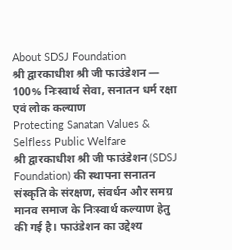About SDSJ Foundation
श्री द्वारकाधीश श्री जी फाउंडेशन — 100% निःस्वार्थ सेवा, सनातन धर्म रक्षा एवं लोक कल्याण
Protecting Sanatan Values & Selfless Public Welfare
श्री द्वारकाधीश श्री जी फाउंडेशन (SDSJ Foundation) की स्थापना सनातन संस्कृति के संरक्षण, संवर्धन और समग्र मानव समाज के निःस्वार्थ कल्याण हेतु की गई है। फाउंडेशन का उद्देश्य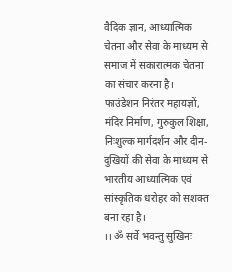वैदिक ज्ञान, आध्यात्मिक चेतना और सेवा के माध्यम से समाज में सकारात्मक चेतना का संचार करना है।
फाउंडेशन निरंतर महायज्ञों, मंदिर निर्माण, गुरुकुल शिक्षा, निःशुल्क मार्गदर्शन और दीन-दुखियों की सेवा के माध्यम से भारतीय आध्यात्मिक एवं सांस्कृतिक धरोहर को सशक्त बना रहा है।
।। ॐ सर्वे भवन्तु सुखिनः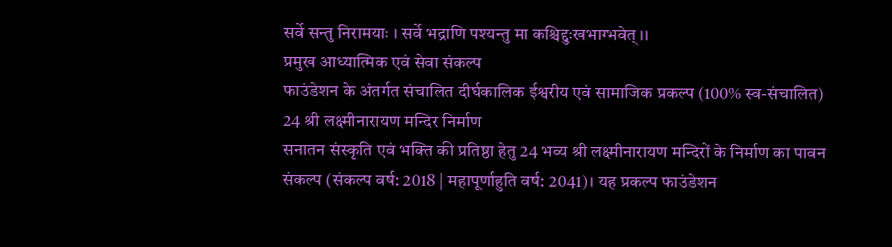सर्वे सन्तु निरामयाः । सर्वे भद्राणि पश्यन्तु मा कश्चिद्दुःखभाग्भवेत् ।।
प्रमुख आध्यात्मिक एवं सेवा संकल्प
फाउंडेशन के अंतर्गत संचालित दीर्घकालिक ईश्वरीय एवं सामाजिक प्रकल्प (100% स्व-संचालित)
24 श्री लक्ष्मीनारायण मन्दिर निर्माण
सनातन संस्कृति एवं भक्ति की प्रतिष्ठा हेतु 24 भव्य श्री लक्ष्मीनारायण मन्दिरों के निर्माण का पावन संकल्प (संकल्प वर्ष: 2018 | महापूर्णाहुति वर्ष: 2041)। यह प्रकल्प फाउंडेशन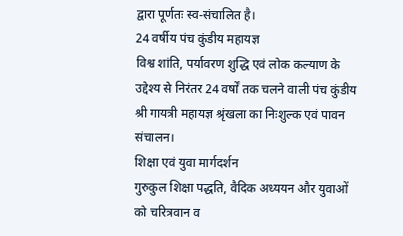द्वारा पूर्णतः स्व-संचालित है।
24 वर्षीय पंच कुंडीय महायज्ञ
विश्व शांति, पर्यावरण शुद्धि एवं लोक कल्याण के उद्देश्य से निरंतर 24 वर्षों तक चलने वाली पंच कुंडीय श्री गायत्री महायज्ञ श्रृंखला का निःशुल्क एवं पावन संचालन।
शिक्षा एवं युवा मार्गदर्शन
गुरुकुल शिक्षा पद्धति, वैदिक अध्ययन और युवाओं को चरित्रवान व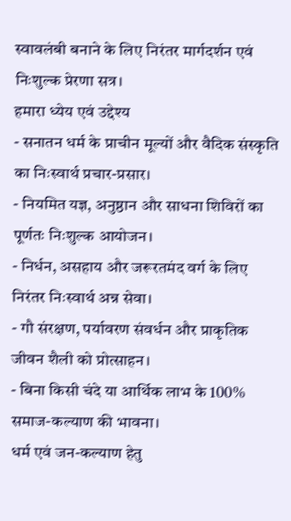स्वावलंबी बनाने के लिए निरंतर मार्गदर्शन एवं निःशुल्क प्रेरणा सत्र।
हमारा ध्येय एवं उद्देश्य
- सनातन धर्म के प्राचीन मूल्यों और वैदिक संस्कृति का निःस्वार्थ प्रचार-प्रसार।
- नियमित यज्ञ, अनुष्ठान और साधना शिविरों का पूर्णतः निःशुल्क आयोजन।
- निर्धन, असहाय और जरूरतमंद वर्ग के लिए निरंतर निःस्वार्थ अन्न सेवा।
- गौ संरक्षण, पर्यावरण संवर्धन और प्राकृतिक जीवन शैली को प्रोत्साहन।
- बिना किसी चंदे या आर्थिक लाभ के 100% समाज-कल्याण की भावना।
धर्म एवं जन-कल्याण हेतु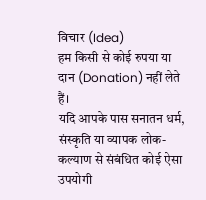विचार (Idea)
हम किसी से कोई रुपया या दान (Donation) नहीं लेते हैं।
यदि आपके पास सनातन धर्म, संस्कृति या व्यापक लोक-कल्याण से संबंधित कोई ऐसा उपयोगी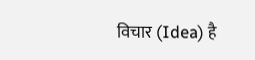विचार (Idea) है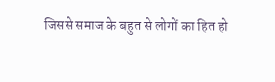जिससे समाज के बहुत से लोगों का हित हो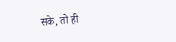सके, तो ही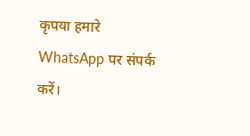कृपया हमारे WhatsApp पर संपर्क करें।